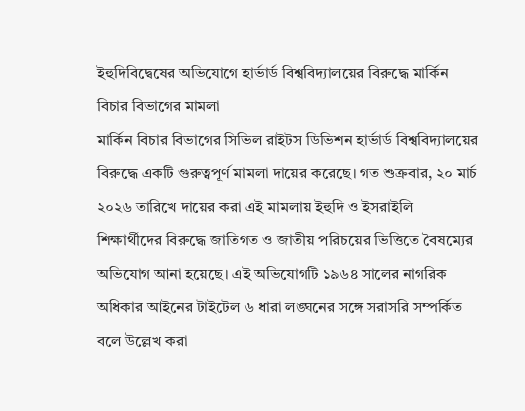ইহুদিবিদ্বেষের অভিযোগে হার্ভার্ড বিশ্ববিদ্যালয়ের বিরুদ্ধে মার্কিন বিচার বিভাগের মামলা
মার্কিন বিচার বিভাগের সিভিল রাইটস ডিভিশন হার্ভার্ড বিশ্ববিদ্যালয়ের বিরুদ্ধে একটি গুরুত্বপূর্ণ মামলা দায়ের করেছে। গত শুক্রবার, ২০ মার্চ ২০২৬ তারিখে দায়ের করা এই মামলায় ইহুদি ও ইসরাইলি শিক্ষার্থীদের বিরুদ্ধে জাতিগত ও জাতীয় পরিচয়ের ভিত্তিতে বৈষম্যের অভিযোগ আনা হয়েছে। এই অভিযোগটি ১৯৬৪ সালের নাগরিক অধিকার আইনের টাইটেল ৬ ধারা লঙ্ঘনের সঙ্গে সরাসরি সম্পর্কিত বলে উল্লেখ করা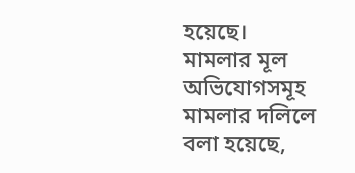হয়েছে।
মামলার মূল অভিযোগসমূহ
মামলার দলিলে বলা হয়েছে,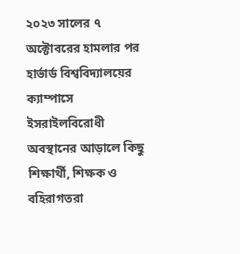২০২৩ সালের ৭ অক্টোবরের হামলার পর হার্ভার্ড বিশ্ববিদ্যালয়ের ক্যাম্পাসে ইসরাইলবিরোধী অবস্থানের আড়ালে কিছু শিক্ষার্থী, শিক্ষক ও বহিরাগতরা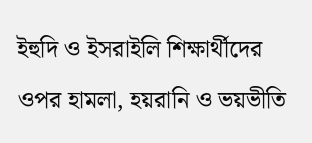ইহুদি ও ইসরাইলি শিক্ষার্থীদের ওপর হামলা, হয়রানি ও ভয়ভীতি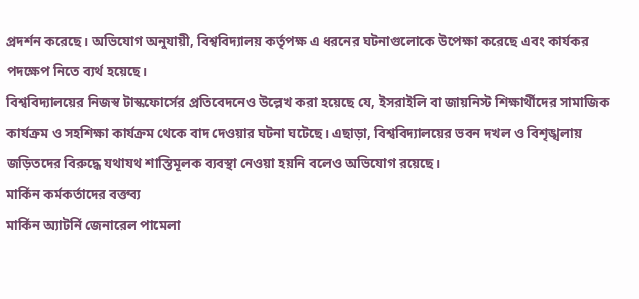প্রদর্শন করেছে। অভিযোগ অনুযায়ী, বিশ্ববিদ্যালয় কর্তৃপক্ষ এ ধরনের ঘটনাগুলোকে উপেক্ষা করেছে এবং কার্যকর পদক্ষেপ নিতে ব্যর্থ হয়েছে।
বিশ্ববিদ্যালয়ের নিজস্ব টাস্কফোর্সের প্রতিবেদনেও উল্লেখ করা হয়েছে যে, ইসরাইলি বা জায়নিস্ট শিক্ষার্থীদের সামাজিক কার্যক্রম ও সহশিক্ষা কার্যক্রম থেকে বাদ দেওয়ার ঘটনা ঘটেছে। এছাড়া, বিশ্ববিদ্যালয়ের ভবন দখল ও বিশৃঙ্খলায় জড়িতদের বিরুদ্ধে যথাযথ শাস্তিমূলক ব্যবস্থা নেওয়া হয়নি বলেও অভিযোগ রয়েছে।
মার্কিন কর্মকর্তাদের বক্তব্য
মার্কিন অ্যাটর্নি জেনারেল পামেলা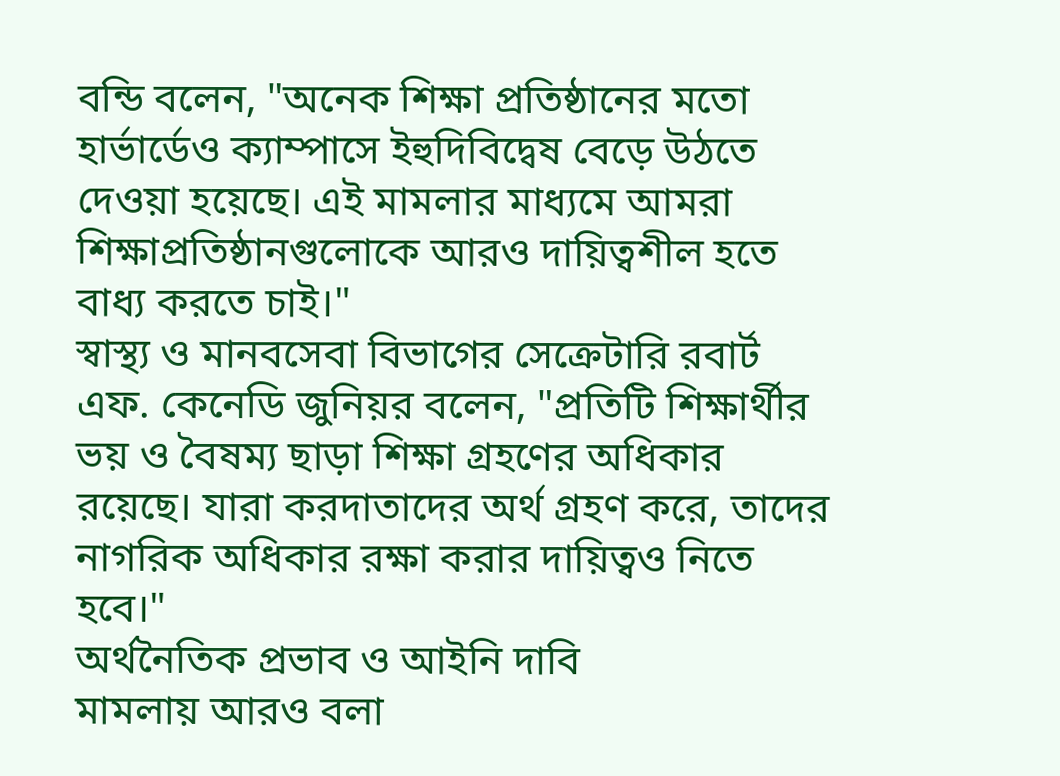বন্ডি বলেন, "অনেক শিক্ষা প্রতিষ্ঠানের মতো হার্ভার্ডেও ক্যাম্পাসে ইহুদিবিদ্বেষ বেড়ে উঠতে দেওয়া হয়েছে। এই মামলার মাধ্যমে আমরা শিক্ষাপ্রতিষ্ঠানগুলোকে আরও দায়িত্বশীল হতে বাধ্য করতে চাই।"
স্বাস্থ্য ও মানবসেবা বিভাগের সেক্রেটারি রবার্ট এফ. কেনেডি জুনিয়র বলেন, "প্রতিটি শিক্ষার্থীর ভয় ও বৈষম্য ছাড়া শিক্ষা গ্রহণের অধিকার রয়েছে। যারা করদাতাদের অর্থ গ্রহণ করে, তাদের নাগরিক অধিকার রক্ষা করার দায়িত্বও নিতে হবে।"
অর্থনৈতিক প্রভাব ও আইনি দাবি
মামলায় আরও বলা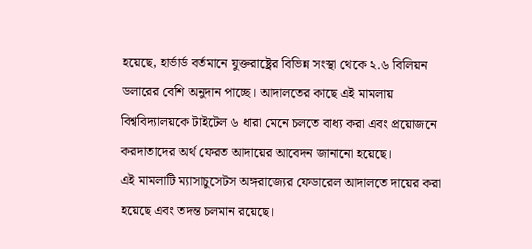হয়েছে, হার্ভার্ড বর্তমানে যুক্তরাষ্ট্রের বিভিন্ন সংস্থা থেকে ২.৬ বিলিয়ন ডলারের বেশি অনুদান পাচ্ছে। আদালতের কাছে এই মামলায় বিশ্ববিদ্যালয়কে টাইটেল ৬ ধারা মেনে চলতে বাধ্য করা এবং প্রয়োজনে করদাতাদের অর্থ ফেরত আদায়ের আবেদন জানানো হয়েছে।
এই মামলাটি ম্যাসাচুসেটস অঙ্গরাজ্যের ফেডারেল আদালতে দায়ের করা হয়েছে এবং তদন্ত চলমান রয়েছে।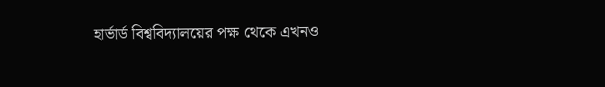হার্ভার্ড বিশ্ববিদ্যালয়ের পক্ষ থেকে এখনও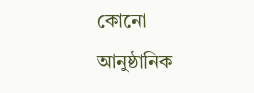কোনো আনুষ্ঠানিক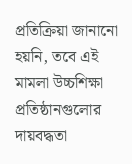প্রতিক্রিয়া জানানো হয়নি, তবে এই মামলা উচ্চশিক্ষা প্রতিষ্ঠানগুলোর দায়বদ্ধতা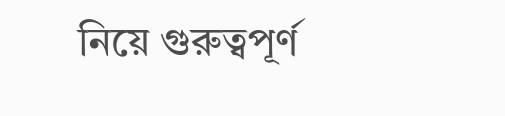নিয়ে গুরুত্বপূর্ণ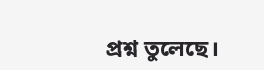প্রশ্ন তুলেছে।